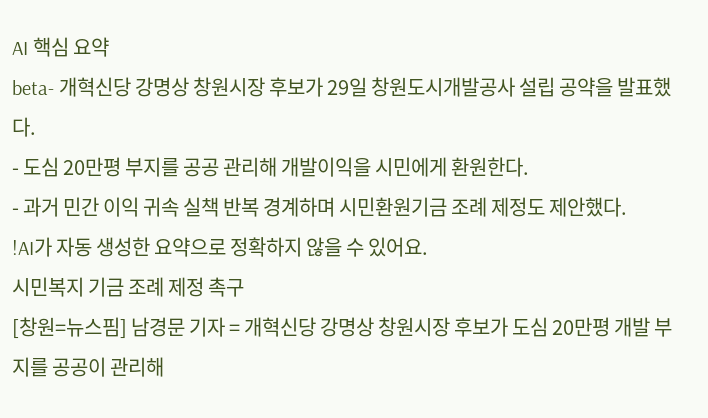AI 핵심 요약
beta- 개혁신당 강명상 창원시장 후보가 29일 창원도시개발공사 설립 공약을 발표했다.
- 도심 20만평 부지를 공공 관리해 개발이익을 시민에게 환원한다.
- 과거 민간 이익 귀속 실책 반복 경계하며 시민환원기금 조례 제정도 제안했다.
!AI가 자동 생성한 요약으로 정확하지 않을 수 있어요.
시민복지 기금 조례 제정 촉구
[창원=뉴스핌] 남경문 기자 = 개혁신당 강명상 창원시장 후보가 도심 20만평 개발 부지를 공공이 관리해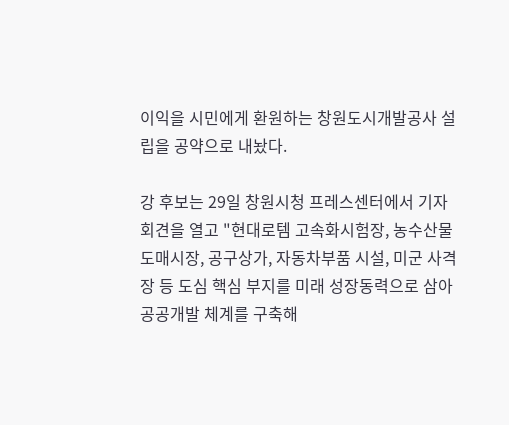이익을 시민에게 환원하는 창원도시개발공사 설립을 공약으로 내놨다.

강 후보는 29일 창원시청 프레스센터에서 기자회견을 열고 "현대로템 고속화시험장, 농수산물도매시장, 공구상가, 자동차부품 시설, 미군 사격장 등 도심 핵심 부지를 미래 성장동력으로 삼아 공공개발 체계를 구축해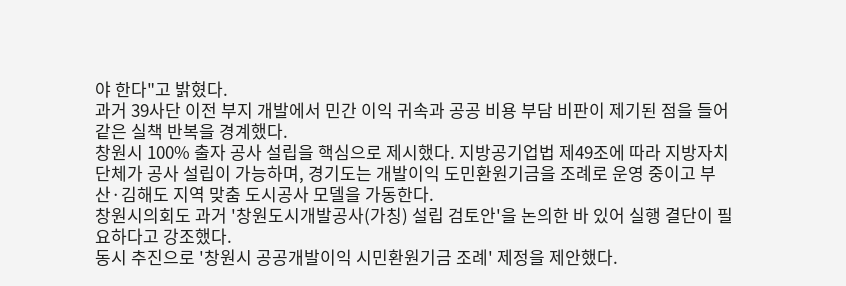야 한다"고 밝혔다.
과거 39사단 이전 부지 개발에서 민간 이익 귀속과 공공 비용 부담 비판이 제기된 점을 들어 같은 실책 반복을 경계했다.
창원시 100% 출자 공사 설립을 핵심으로 제시했다. 지방공기업법 제49조에 따라 지방자치단체가 공사 설립이 가능하며, 경기도는 개발이익 도민환원기금을 조례로 운영 중이고 부산·김해도 지역 맞춤 도시공사 모델을 가동한다.
창원시의회도 과거 '창원도시개발공사(가칭) 설립 검토안'을 논의한 바 있어 실행 결단이 필요하다고 강조했다.
동시 추진으로 '창원시 공공개발이익 시민환원기금 조례' 제정을 제안했다.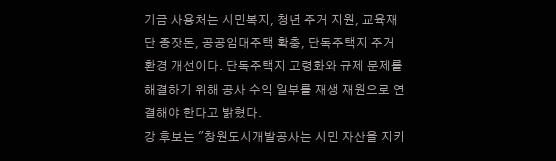기금 사용처는 시민복지, 청년 주거 지원, 교육재단 종잣돈, 공공임대주택 확충, 단독주택지 주거환경 개선이다. 단독주택지 고령화와 규제 문제를 해결하기 위해 공사 수익 일부를 재생 재원으로 연결해야 한다고 밝혔다.
강 후보는 "창원도시개발공사는 시민 자산을 지키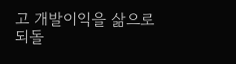고 개발이익을 삶으로 되돌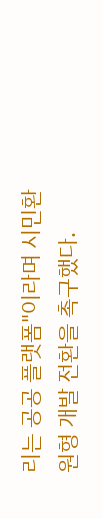리는 공공 플랫폼"이라며 시민환원형 개발 전환을 촉구했다.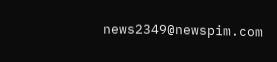news2349@newspim.com